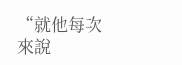“就他每次來說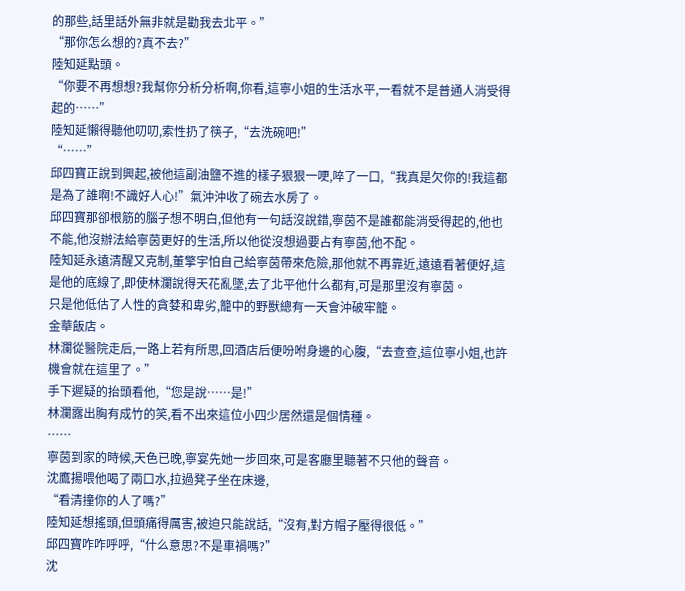的那些,話里話外無非就是勸我去北平。”
“那你怎么想的?真不去?”
陸知延點頭。
“你要不再想想?我幫你分析分析啊,你看,這寧小姐的生活水平,一看就不是普通人消受得起的……”
陸知延懶得聽他叨叨,索性扔了筷子,“去洗碗吧!”
“……”
邱四寶正說到興起,被他這副油鹽不進的樣子狠狠一哽,啐了一口,“我真是欠你的!我這都是為了誰啊!不識好人心!”氣沖沖收了碗去水房了。
邱四寶那卻根筋的腦子想不明白,但他有一句話沒說錯,寧茵不是誰都能消受得起的,他也不能,他沒辦法給寧茵更好的生活,所以他從沒想過要占有寧茵,他不配。
陸知延永遠清醒又克制,董擎宇怕自己給寧茵帶來危險,那他就不再靠近,遠遠看著便好,這是他的底線了,即使林瀾說得天花亂墜,去了北平他什么都有,可是那里沒有寧茵。
只是他低估了人性的貪婪和卑劣,籠中的野獸總有一天會沖破牢籠。
金華飯店。
林瀾從醫院走后,一路上若有所思,回酒店后便吩咐身邊的心腹,“去查查,這位寧小姐,也許機會就在這里了。”
手下遲疑的抬頭看他,“您是說……是!”
林瀾露出胸有成竹的笑,看不出來這位小四少居然還是個情種。
……
寧茵到家的時候,天色已晚,寧宴先她一步回來,可是客廳里聽著不只他的聲音。
沈鷹揚喂他喝了兩口水,拉過凳子坐在床邊,
“看清撞你的人了嗎?”
陸知延想搖頭,但頭痛得厲害,被迫只能說話,“沒有,對方帽子壓得很低。”
邱四寶咋咋呼呼,“什么意思?不是車禍嗎?”
沈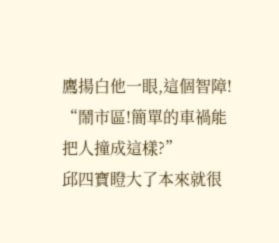鷹揚白他一眼,這個智障!
“鬧市區!簡單的車禍能把人撞成這樣?”
邱四寶瞪大了本來就很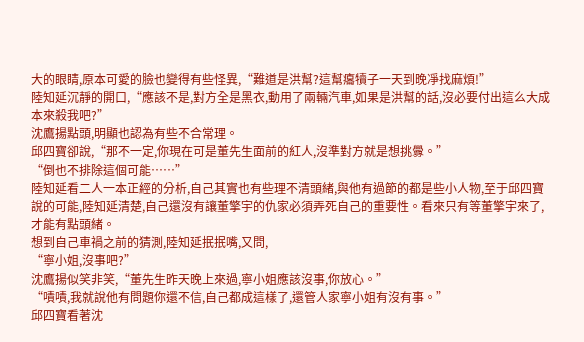大的眼睛,原本可愛的臉也變得有些怪異,“難道是洪幫?這幫癟犢子一天到晚凈找麻煩!”
陸知延沉靜的開口,“應該不是,對方全是黑衣,動用了兩輛汽車,如果是洪幫的話,沒必要付出這么大成本來殺我吧?”
沈鷹揚點頭,明顯也認為有些不合常理。
邱四寶卻說,“那不一定,你現在可是董先生面前的紅人,沒準對方就是想挑釁。”
“倒也不排除這個可能……”
陸知延看二人一本正經的分析,自己其實也有些理不清頭緒,與他有過節的都是些小人物,至于邱四寶說的可能,陸知延清楚,自己還沒有讓董擎宇的仇家必須弄死自己的重要性。看來只有等董擎宇來了,才能有點頭緒。
想到自己車禍之前的猜測,陸知延抿抿嘴,又問,
“寧小姐,沒事吧?”
沈鷹揚似笑非笑,“董先生昨天晚上來過,寧小姐應該沒事,你放心。”
“嘖嘖,我就說他有問題你還不信,自己都成這樣了,還管人家寧小姐有沒有事。”
邱四寶看著沈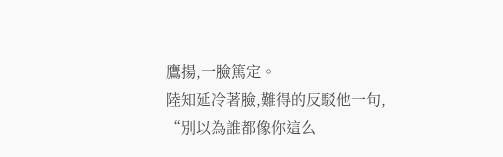鷹揚,一臉篤定。
陸知延冷著臉,難得的反駁他一句,
“別以為誰都像你這么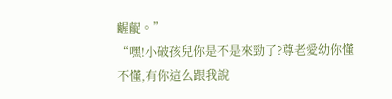齷齪。”
“嘿!小破孩兒你是不是來勁了?尊老愛幼你懂不懂,有你這么跟我說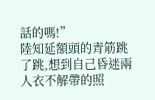話的嗎!”
陸知延額頭的青筋跳了跳,想到自己昏迷兩人衣不解帶的照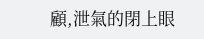顧,泄氣的閉上眼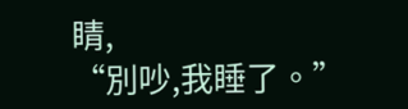睛,
“別吵,我睡了。”